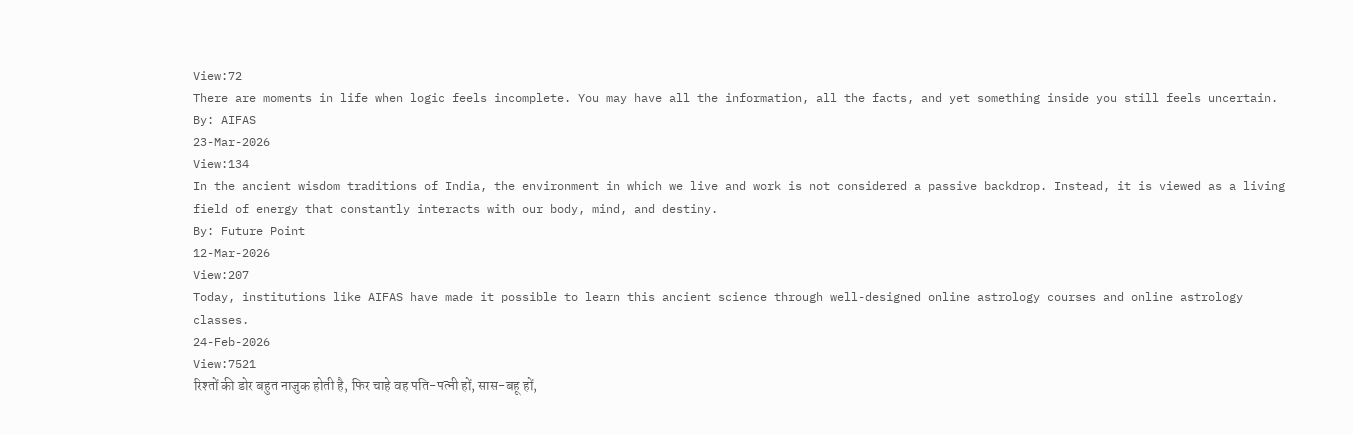View:72
There are moments in life when logic feels incomplete. You may have all the information, all the facts, and yet something inside you still feels uncertain.
By: AIFAS
23-Mar-2026
View:134
In the ancient wisdom traditions of India, the environment in which we live and work is not considered a passive backdrop. Instead, it is viewed as a living field of energy that constantly interacts with our body, mind, and destiny.
By: Future Point
12-Mar-2026
View:207
Today, institutions like AIFAS have made it possible to learn this ancient science through well-designed online astrology courses and online astrology classes.
24-Feb-2026
View:7521
रिश्तों की डोर बहुत नाजुक होती है, फिर चाहे वह पति-पत्नी हों, सास-बहू हों,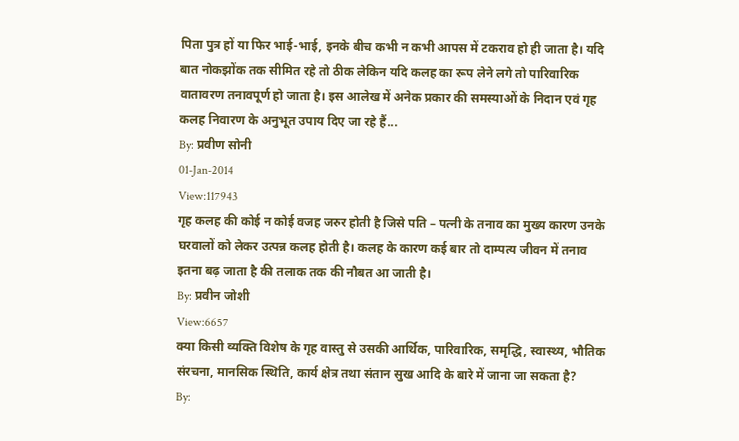पिता पुत्र हों या फिर भाई-भाई, इनके बीच कभी न कभी आपस में टकराव हो ही जाता है। यदि बात नोकझोंक तक सीमित रहे तो ठीक लेकिन यदि कलह का रूप लेने लगे तो पारिवारिक वातावरण तनावपूर्ण हो जाता है। इस आलेख में अनेक प्रकार की समस्याओं के निदान एवं गृह कलह निवारण के अनुभूत उपाय दिए जा रहे हैं...
By: प्रवीण सोनी
01-Jan-2014
View:117943
गृह कलह की कोई न कोई वजह जरुर होती है जिसे पति – पत्नी के तनाव का मुख्य कारण उनके घरवालों को लेकर उत्पन्न कलह होती है। कलह के कारण कई बार तो दाम्पत्य जीवन में तनाव इतना बढ़ जाता है की तलाक तक की नौबत आ जाती है।
By: प्रवीन जोशी
View:6657
क्या किसी व्यक्ति विशेष के गृह वास्तु से उसकी आर्थिक, पारिवारिक, समृद्धि, स्वास्थ्य, भौतिक संरचना, मानसिक स्थिति, कार्य क्षेत्र तथा संतान सुख आदि के बारे में जाना जा सकता है?
By: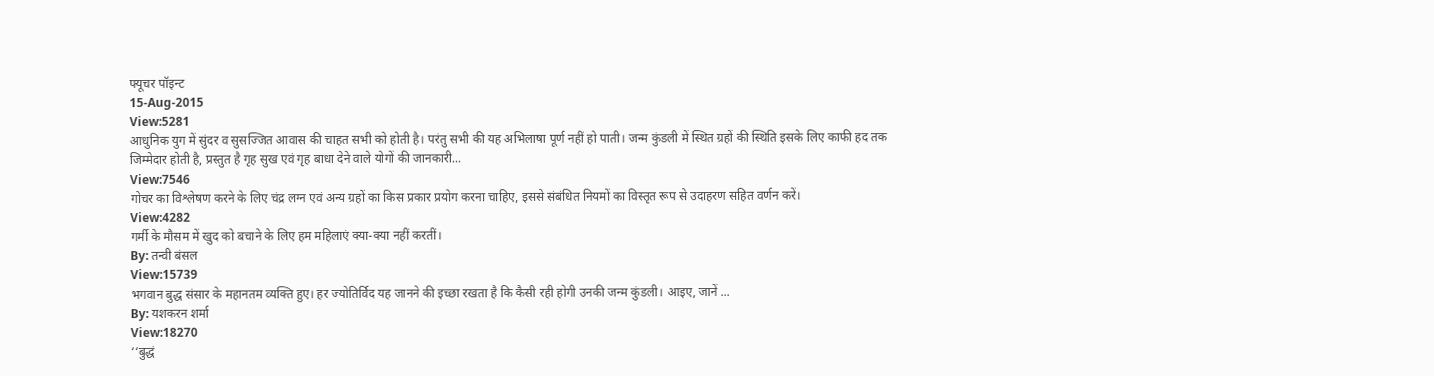फ्यूचर पॉइन्ट
15-Aug-2015
View:5281
आधुनिक युग में सुंदर व सुसज्जित आवास की चाहत सभी को होती है। परंतु सभी की यह अभिलाषा पूर्ण नहीं हो पाती। जन्म कुंडली में स्थित ग्रहों की स्थिति इसके लिए काफी हद तक जिम्मेदार होती है, प्रस्तुत है गृह सुख एवं गृह बाधा देने वाले योगों की जानकारी...
View:7546
गोचर का विश्लेषण करने के लिए चंद्र लग्न एवं अन्य ग्रहों का किस प्रकार प्रयोग करना चाहिए, इससे संबंधित नियमों का विस्तृत रूप से उदाहरण सहित वर्णन करें।
View:4282
गर्मी के मौसम में खुद को बचाने के लिए हम महिलाएं क्या-क्या नहीं करतीं।
By: तन्वी बंसल
View:15739
भगवान बुद्ध संसार के महानतम व्यक्ति हुए। हर ज्योतिर्विद यह जानने की इच्छा रखता है कि कैसी रही होगी उनकी जन्म कुंडली। आइए, जानें ...
By: यशकरन शर्मा
View:18270
‘‘बुद्धं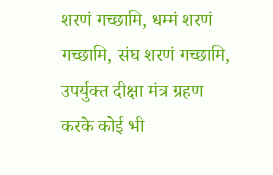शरणं गच्छामि, धम्मं शरणं गच्छामि, संघ शरणं गच्छामि, उपर्युक्त दीक्षा मंत्र ग्रहण करके कोई भी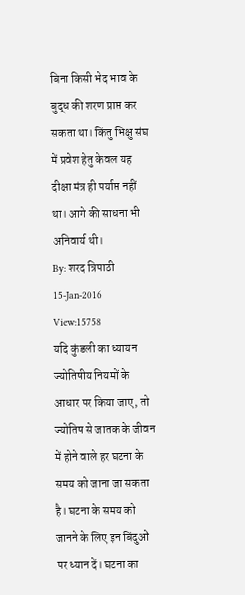बिना किसी भेद भाव के बुद्ध की शरण प्राप्त कर सकता था। किंतु भिक्षु संघ में प्रवेश हेतु केवल यह दीक्षा मंत्र ही पर्याप्त नहीं था। आगे की साधना भी अनिवार्य थी।
By: शरद त्रिपाठी
15-Jan-2016
View:15758
यदि कुंडली का ध्यायन ज्योतिषीय नियमों के आधार पर किया जाए, तो ज्योतिष से जातक के जीवन में होने वाले हर घटना के समय को जाना जा सकता है। घटना के समय को जानने के लिए इन बिंदुओं पर ध्यान दें। घटना का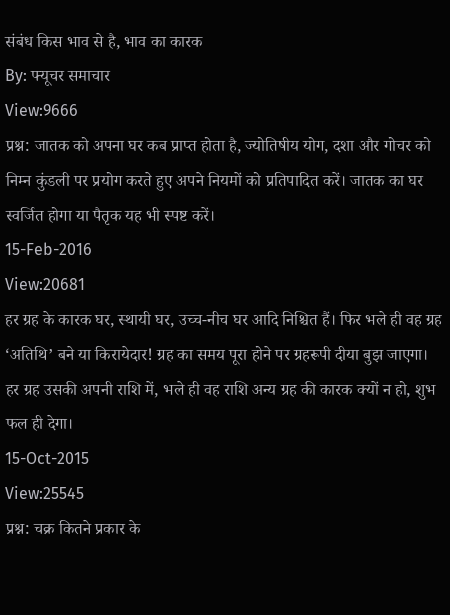संबंध किस भाव से है, भाव का कारक
By: फ्यूचर समाचार
View:9666
प्रश्न: जातक को अपना घर कब प्राप्त होता है, ज्योतिषीय योग, दशा और गोचर को निम्न कुंडली पर प्रयोग करते हुए अपने नियमों को प्रतिपादित करें। जातक का घर स्वर्जित होगा या पैतृक यह भी स्पष्ट करें।
15-Feb-2016
View:20681
हर ग्रह के कारक घर, स्थायी घर, उच्च-नीच घर आदि निश्चित हैं। फिर भले ही वह ग्रह ‘अतिथि’ बने या किरायेदार! ग्रह का समय पूरा होने पर ग्रहरूपी दीया बुझ जाएगा। हर ग्रह उसकी अपनी राशि में, भले ही वह राशि अन्य ग्रह की कारक क्यों न हो, शुभ फल ही देगा।
15-Oct-2015
View:25545
प्रश्न: चक्र कितने प्रकार के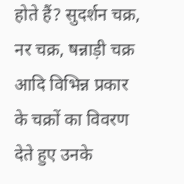होते हैं? सुदर्शन चक्र, नर चक्र, षन्नाड़ी चक्र आदि विभिन्न प्रकार के चक्रों का विवरण देते हुए उनके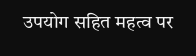उपयोग सहित महत्व पर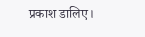प्रकाश डालिए।